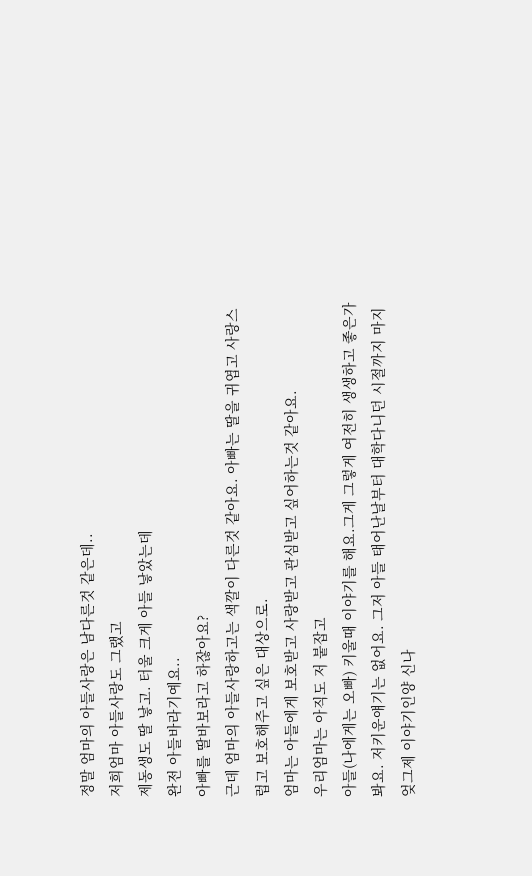정말 엄마의 아들사랑은 남다른것 같은데..
저희엄마 아들사랑도 그랬고
제동생도 딸 낳고. 터울 크게 아들 낳았는데
완전 아들바라기예요..
아빠를 딸바보라고 하잖아요?
근데 엄마의 아들사랑하고는 색깔이 다른것 같아요. 아빠는 딸을 귀엽고 사랑스럽고 보호해주고 싶은 대상으로.
엄마는 아들에게 보호받고 사랑받고 관심받고 싶어하는것 같아요.
우리엄마는 아직도 저 붙잡고
아들(나에게는 오빠) 키울때 이야기를 해요.그게 그렇게 여전히 생생하고 좋은가봐요. 저키운얘기는 없어요. 그저 아들 태어난날부터 대학다니던 시절까지 마지 엊그제 이야기인양 신나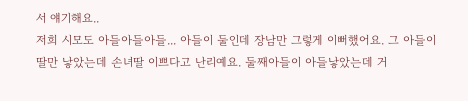서 얘기해요..
저희 시모도 아들아들아들... 아들이 둘인데 장남만 그렇게 이뻐했어요. 그 아들이 딸만 낳았는데 손녀딸 이쁘다고 난리예요. 둘째아들이 아들낳았는데 거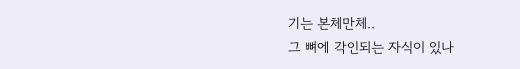기는 본체만체..
그 뼈에 각인되는 자식이 있나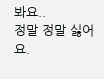봐요..
정말 정말 싫어요.